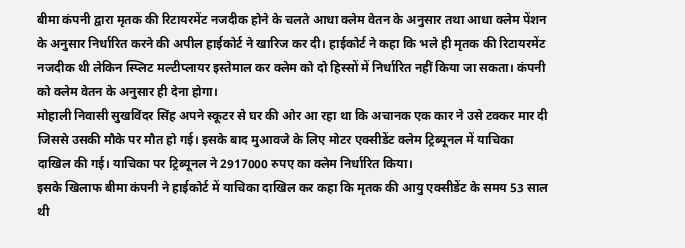बीमा कंपनी द्वारा मृतक की रिटायरमेंट नजदीक होने के चलते आधा क्लेम वेतन के अनुसार तथा आधा क्लेम पेंशन के अनुसार निर्धारित करने की अपील हाईकोर्ट ने खारिज कर दी। हाईकोर्ट ने कहा कि भले ही मृतक की रिटायरमेंट नजदीक थी लेकिन स्प्लिट मल्टीप्लायर इस्तेमाल कर क्लेम को दो हिस्सों में निर्धारित नहीं किया जा सकता। कंपनी को क्लेम वेतन के अनुसार ही देना होगा।
मोहाली निवासी सुखविंदर सिंह अपने स्कूटर से घर की ओर आ रहा था कि अचानक एक कार ने उसे टक्कर मार दी जिससे उसकी मौके पर मौत हो गई। इसके बाद मुआवजे के लिए मोटर एक्सीडेंट क्लेम ट्रिब्यूनल में याचिका दाखिल की गई। याचिका पर ट्रिब्यूनल ने 2917000 रुपए का क्लेम निर्धारित किया।
इसके खिलाफ बीमा कंपनी ने हाईकोर्ट में याचिका दाखिल कर कहा कि मृतक की आयु एक्सीडेंट के समय 53 साल थी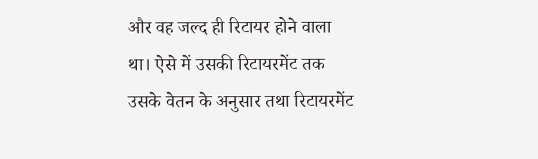और वह जल्द ही रिटायर होने वाला था। ऐसे में उसकी रिटायरमेंट तक उसके वेतन के अनुसार तथा रिटायरमेंट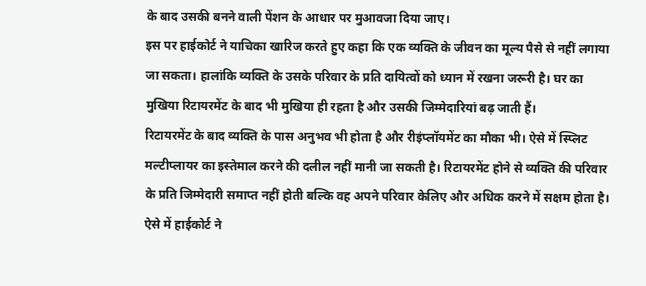के बाद उसकी बनने वाली पेंशन के आधार पर मुआवजा दिया जाए।
इस पर हाईकोर्ट ने याचिका खारिज करते हुए कहा कि एक व्यक्ति के जीवन का मूल्य पैसे से नहीं लगाया जा सकता। हालांकि व्यक्ति के उसके परिवार के प्रति दायित्वों को ध्यान में रखना जरूरी है। घर का मुखिया रिटायरमेंट के बाद भी मुखिया ही रहता है और उसकी जिम्मेदारियां बढ़ जाती हैं।
रिटायरमेंट के बाद व्यक्ति के पास अनुभव भी होता है और रीइंप्लॉयमेंट का मौका भी। ऐसे में स्प्लिट मल्टीप्लायर का इस्तेमाल करने की दलील नहीं मानी जा सकती है। रिटायरमेंट होने से व्यक्ति की परिवार के प्रति जिम्मेदारी समाप्त नहीं होती बल्कि वह अपने परिवार केलिए और अधिक करने में सक्षम होता है। ऐसे में हाईकोर्ट ने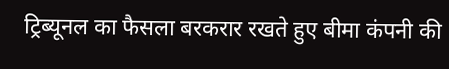ट्रिब्यूनल का फैसला बरकरार रखते हुए बीमा कंपनी की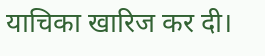याचिका खारिज कर दी।